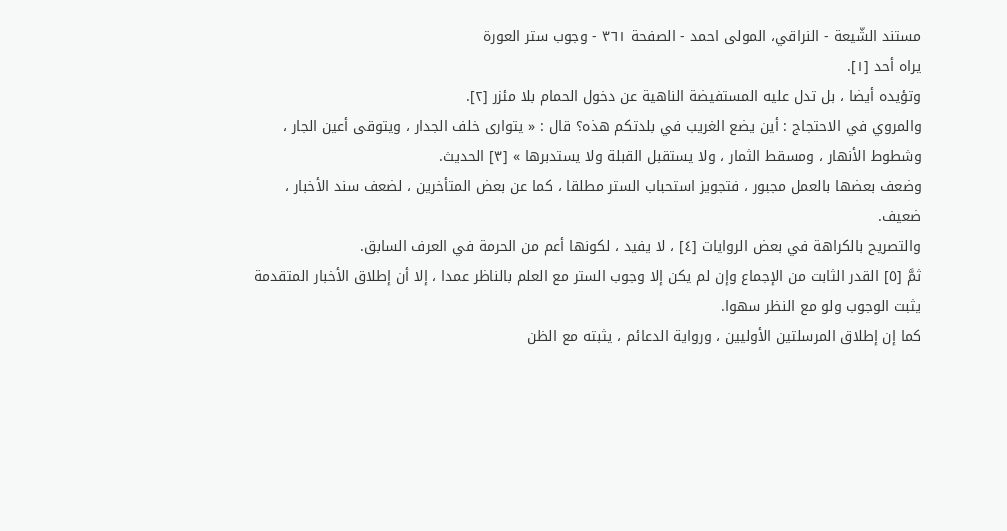مستند الشّيعة - النراقي، المولى احمد - الصفحة ٣٦١ - وجوب ستر العورة
يراه أحد [١].
وتؤيده أيضا ، بل تدل عليه المستفيضة الناهية عن دخول الحمام بلا مئزر [٢].
والمروي في الاحتجاج : أين يضع الغريب في بلدتكم هذه؟ قال : « يتوارى خلف الجدار ، ويتوقى أعين الجار ، وشطوط الأنهار ، ومسقط الثمار ، ولا يستقبل القبلة ولا يستدبرها » [٣] الحديث.
وضعف بعضها بالعمل مجبور ، فتجويز استحباب الستر مطلقا ، كما عن بعض المتأخرين ، لضعف سند الأخبار ، ضعيف.
والتصريح بالكراهة في بعض الروايات [٤] ، لا يفيد ، لكونها أعم من الحرمة في العرف السابق.
ثمَّ [٥] القدر الثابت من الإجماع وإن لم يكن إلا وجوب الستر مع العلم بالناظر عمدا ، إلا أن إطلاق الأخبار المتقدمة يثبت الوجوب ولو مع النظر سهوا.
كما إن إطلاق المرسلتين الأوليين ، ورواية الدعائم ، يثبته مع الظن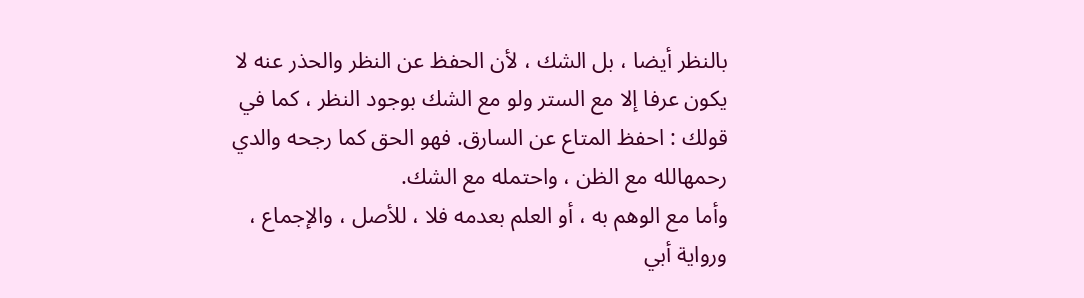بالنظر أيضا ، بل الشك ، لأن الحفظ عن النظر والحذر عنه لا يكون عرفا إلا مع الستر ولو مع الشك بوجود النظر ، كما في قولك : احفظ المتاع عن السارق. فهو الحق كما رجحه والدي رحمهالله مع الظن ، واحتمله مع الشك.
وأما مع الوهم به ، أو العلم بعدمه فلا ، للأصل ، والإجماع ، ورواية أبي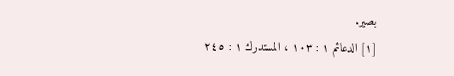بصير.
[١] الدعائم ١ : ١٠٣ ، المستدرك ١ : ٢٤٥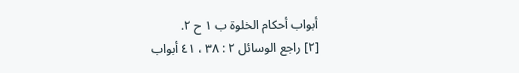أبواب أحكام الخلوة ب ١ ح ٢.
[٢] راجع الوسائل ٢ : ٣٨ ، ٤١ أبواب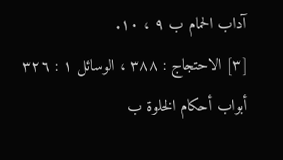آداب الحمام ب ٩ ، ١٠.
[٣] الاحتجاج : ٣٨٨ ، الوسائل ١ : ٣٢٦ أبواب أحكام الخلوة ب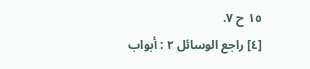١٥ ح ٧.
[٤] راجع الوسائل ٢ : أبواب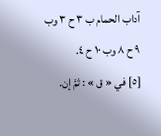آداب الحمام ب ٣ ح ٣ وب ٩ ح ٨ وب ١٠ ح ٤.
[٥] في « ق » : ثمَّ إن.